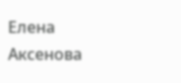Елена Аксенова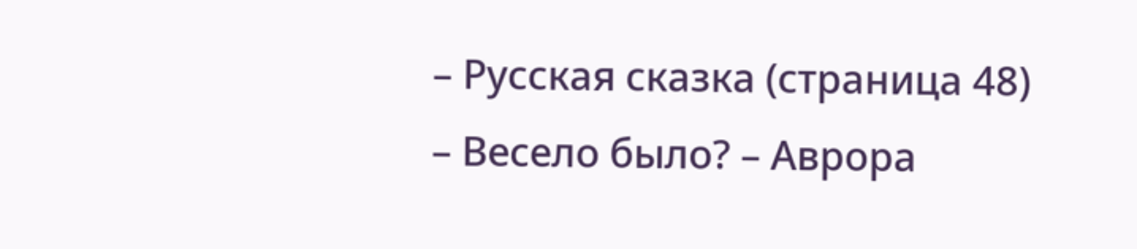– Русская сказка (страница 48)
– Весело было? – Аврора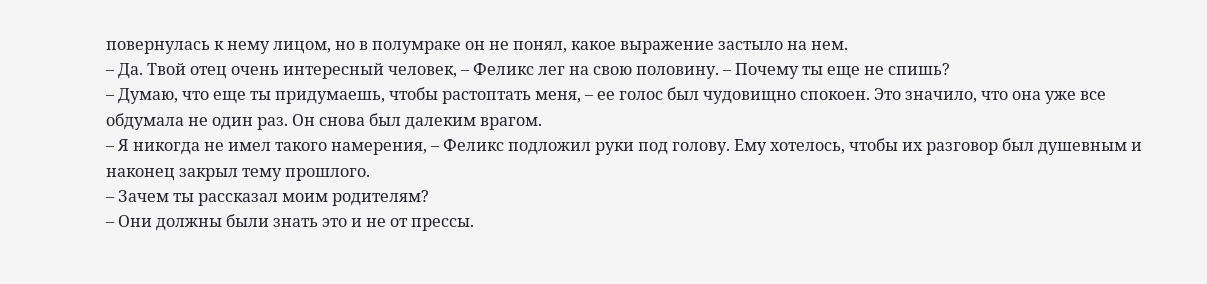повернулась к нему лицом, но в полумраке он не понял, какое выражение застыло на нем.
– Да. Твой отец очень интересный человек, – Феликс лег на свою половину. – Почему ты еще не спишь?
– Думаю, что еще ты придумаешь, чтобы растоптать меня, – ее голос был чудовищно спокоен. Это значило, что она уже все обдумала не один раз. Он снова был далеким врагом.
– Я никогда не имел такого намерения, – Феликс подложил руки под голову. Ему хотелось, чтобы их разговор был душевным и наконец закрыл тему прошлого.
– Зачем ты рассказал моим родителям?
– Они должны были знать это и не от прессы.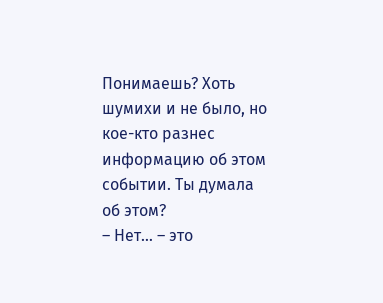Понимаешь? Хоть шумихи и не было, но кое-кто разнес информацию об этом событии. Ты думала об этом?
– Нет… – это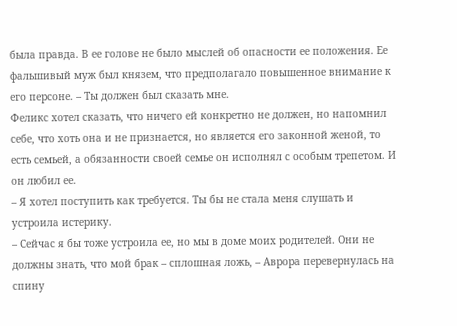была правда. В ее голове не было мыслей об опасности ее положения. Ее фальшивый муж был князем, что предполагало повышенное внимание к его персоне. – Ты должен был сказать мне.
Феликс хотел сказать, что ничего ей конкретно не должен, но напомнил себе, что хоть она и не признается, но является его законной женой, то есть семьей, а обязанности своей семье он исполнял с особым трепетом. И он любил ее.
– Я хотел поступить как требуется. Ты бы не стала меня слушать и устроила истерику.
– Сейчас я бы тоже устроила ее, но мы в доме моих родителей. Они не должны знать, что мой брак – сплошная ложь, – Аврора перевернулась на спину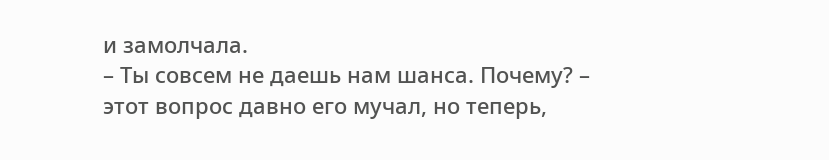и замолчала.
– Ты совсем не даешь нам шанса. Почему? – этот вопрос давно его мучал, но теперь,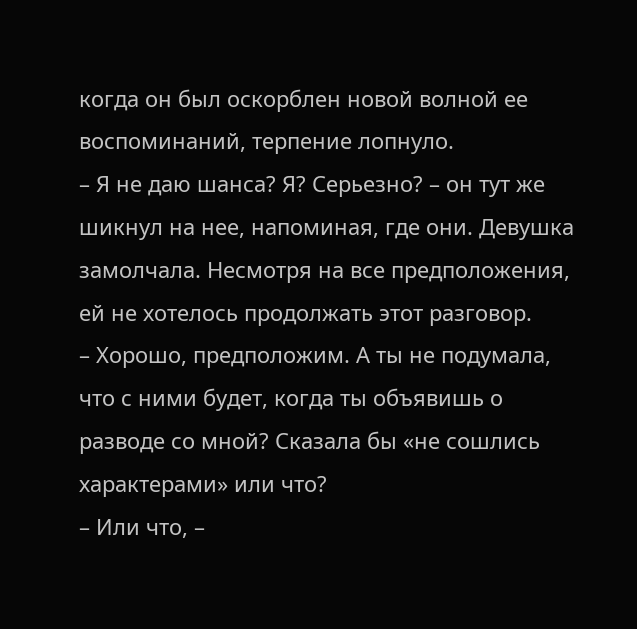когда он был оскорблен новой волной ее воспоминаний, терпение лопнуло.
– Я не даю шанса? Я? Серьезно? – он тут же шикнул на нее, напоминая, где они. Девушка замолчала. Несмотря на все предположения, ей не хотелось продолжать этот разговор.
– Хорошо, предположим. А ты не подумала, что с ними будет, когда ты объявишь о разводе со мной? Сказала бы «не сошлись характерами» или что?
– Или что, –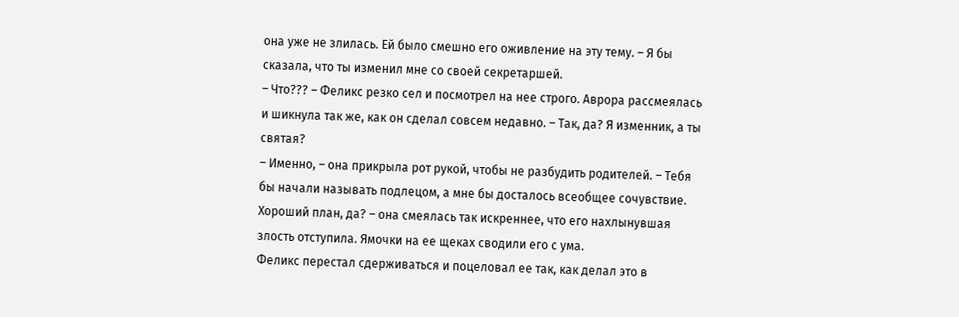она уже не злилась. Ей было смешно его оживление на эту тему. – Я бы сказала, что ты изменил мне со своей секретаршей.
– Что??? – Феликс резко сел и посмотрел на нее строго. Аврора рассмеялась и шикнула так же, как он сделал совсем недавно. – Так, да? Я изменник, а ты святая?
– Именно, – она прикрыла рот рукой, чтобы не разбудить родителей. – Тебя бы начали называть подлецом, а мне бы досталось всеобщее сочувствие. Хороший план, да? – она смеялась так искреннее, что его нахлынувшая злость отступила. Ямочки на ее щеках сводили его с ума.
Феликс перестал сдерживаться и поцеловал ее так, как делал это в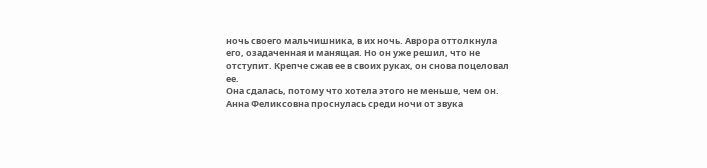ночь своего мальчишника, в их ночь. Аврора оттолкнула его, озадаченная и манящая. Но он уже решил, что не отступит. Крепче сжав ее в своих руках, он снова поцеловал ее.
Она сдалась, потому что хотела этого не меньше, чем он.
Анна Феликсовна проснулась среди ночи от звука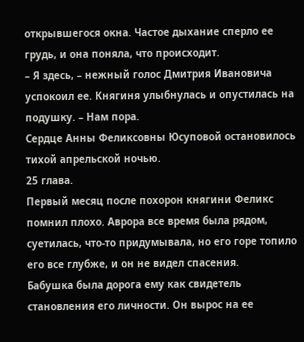открывшегося окна. Частое дыхание сперло ее грудь, и она поняла, что происходит.
– Я здесь, – нежный голос Дмитрия Ивановича успокоил ее. Княгиня улыбнулась и опустилась на подушку. – Нам пора.
Сердце Анны Феликсовны Юсуповой остановилось тихой апрельской ночью.
25 глава.
Первый месяц после похорон княгини Феликс помнил плохо. Аврора все время была рядом, суетилась, что-то придумывала, но его горе топило его все глубже, и он не видел спасения.
Бабушка была дорога ему как свидетель становления его личности. Он вырос на ее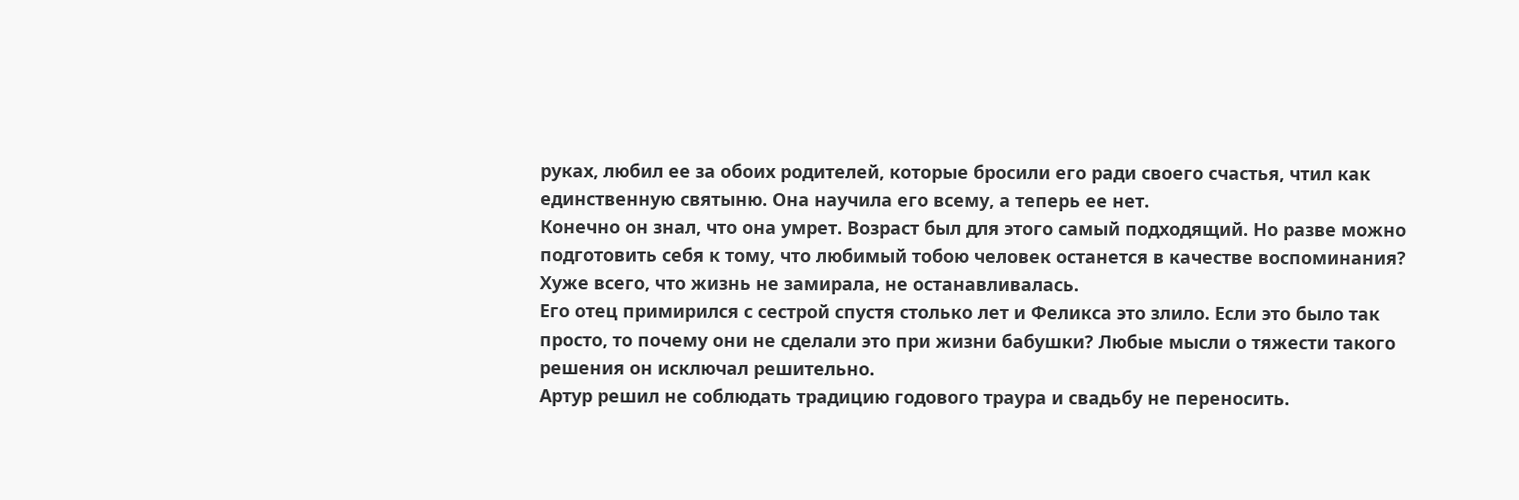руках, любил ее за обоих родителей, которые бросили его ради своего счастья, чтил как единственную святыню. Она научила его всему, а теперь ее нет.
Конечно он знал, что она умрет. Возраст был для этого самый подходящий. Но разве можно подготовить себя к тому, что любимый тобою человек останется в качестве воспоминания?
Хуже всего, что жизнь не замирала, не останавливалась.
Его отец примирился с сестрой спустя столько лет и Феликса это злило. Если это было так просто, то почему они не сделали это при жизни бабушки? Любые мысли о тяжести такого решения он исключал решительно.
Артур решил не соблюдать традицию годового траура и свадьбу не переносить.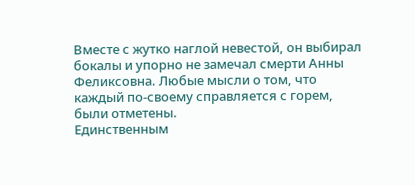Вместе с жутко наглой невестой, он выбирал бокалы и упорно не замечал смерти Анны Феликсовна. Любые мысли о том, что каждый по-своему справляется с горем, были отметены.
Единственным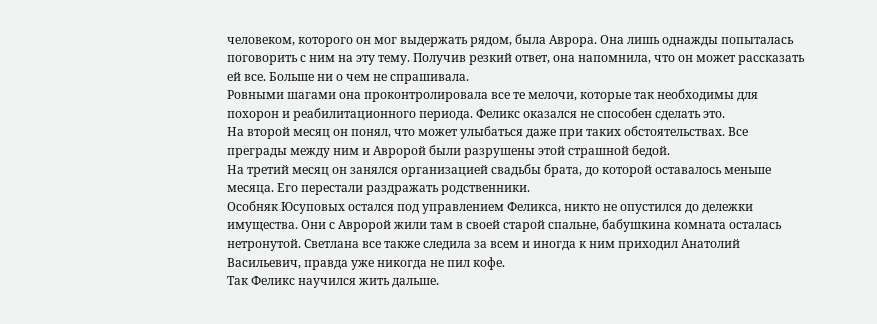человеком, которого он мог выдержать рядом, была Аврора. Она лишь однажды попыталась поговорить с ним на эту тему. Получив резкий ответ, она напомнила, что он может рассказать ей все. Больше ни о чем не спрашивала.
Ровными шагами она проконтролировала все те мелочи, которые так необходимы для похорон и реабилитационного периода. Феликс оказался не способен сделать это.
На второй месяц он понял, что может улыбаться даже при таких обстоятельствах. Все преграды между ним и Авророй были разрушены этой страшной бедой.
На третий месяц он занялся организацией свадьбы брата, до которой оставалось меньше месяца. Его перестали раздражать родственники.
Особняк Юсуповых остался под управлением Феликса, никто не опустился до дележки имущества. Они с Авророй жили там в своей старой спальне, бабушкина комната осталась нетронутой. Светлана все также следила за всем и иногда к ним приходил Анатолий Васильевич, правда уже никогда не пил кофе.
Так Феликс научился жить дальше.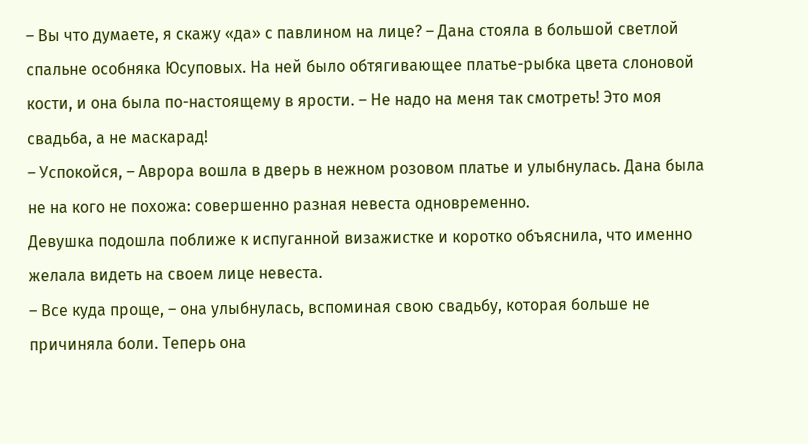– Вы что думаете, я скажу «да» с павлином на лице? – Дана стояла в большой светлой спальне особняка Юсуповых. На ней было обтягивающее платье-рыбка цвета слоновой кости, и она была по-настоящему в ярости. – Не надо на меня так смотреть! Это моя свадьба, а не маскарад!
– Успокойся, – Аврора вошла в дверь в нежном розовом платье и улыбнулась. Дана была не на кого не похожа: совершенно разная невеста одновременно.
Девушка подошла поближе к испуганной визажистке и коротко объяснила, что именно желала видеть на своем лице невеста.
– Все куда проще, – она улыбнулась, вспоминая свою свадьбу, которая больше не причиняла боли. Теперь она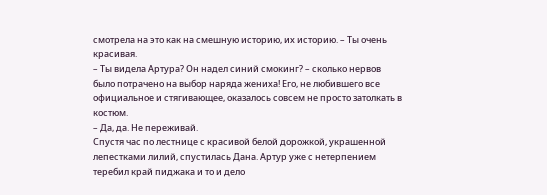смотрела на это как на смешную историю, их историю. – Ты очень красивая.
– Ты видела Артура? Он надел синий смокинг? – сколько нервов было потрачено на выбор наряда жениха! Его, не любившего все официальное и стягивающее, оказалось совсем не просто затолкать в костюм.
– Да, да. Не переживай.
Спустя час по лестнице с красивой белой дорожкой, украшенной лепестками лилий, спустилась Дана. Артур уже с нетерпением теребил край пиджака и то и дело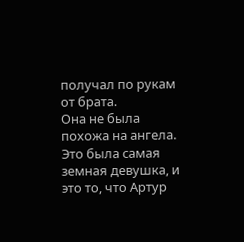получал по рукам от брата.
Она не была похожа на ангела. Это была самая земная девушка, и это то, что Артур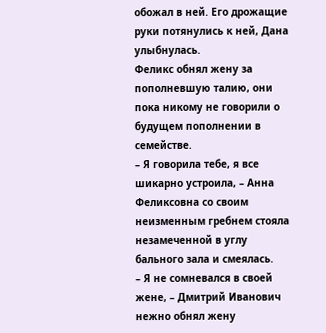обожал в ней. Его дрожащие руки потянулись к ней, Дана улыбнулась.
Феликс обнял жену за пополневшую талию, они пока никому не говорили о будущем пополнении в семействе.
– Я говорила тебе, я все шикарно устроила, – Анна Феликсовна со своим неизменным гребнем стояла незамеченной в углу бального зала и смеялась.
– Я не сомневался в своей жене, – Дмитрий Иванович нежно обнял жену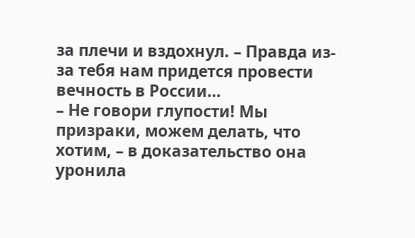за плечи и вздохнул. – Правда из-за тебя нам придется провести вечность в России…
– Не говори глупости! Мы призраки, можем делать, что хотим, – в доказательство она уронила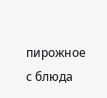пирожное с блюда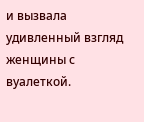и вызвала удивленный взгляд женщины с вуалеткой.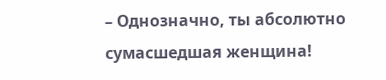– Однозначно, ты абсолютно сумасшедшая женщина!